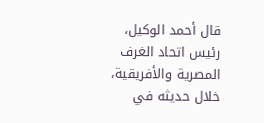قال أحمد الوكيل، رئيس اتحاد الغرف المصرية والأفريقية، خلال حديثه في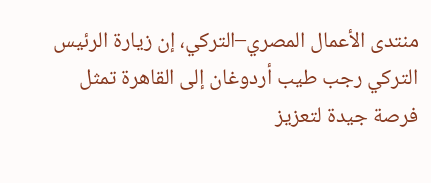منتدى الأعمال المصري–التركي، إن زيارة الرئيس التركي رجب طيب أردوغان إلى القاهرة تمثل فرصة جيدة لتعزيز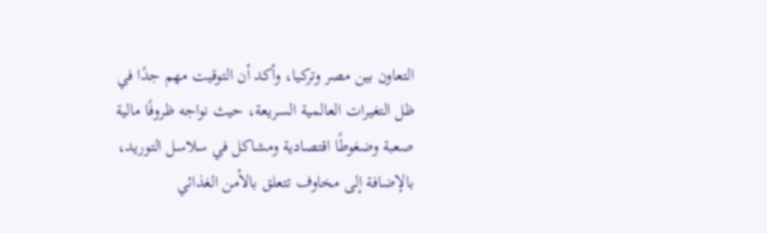التعاون بين مصر وتركيا، وأكد أن التوقيت مهم جدًا في ظل التغيرات العالمية السريعة، حيث نواجه ظروفًا مالية صعبة وضغوطًا اقتصادية ومشاكل في سلاسل التوريد، بالإضافة إلى مخاوف تتعلق بالأمن الغذائي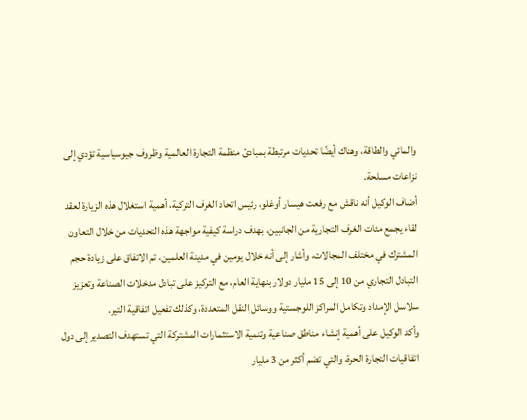والمائي والطاقة، وهناك أيضًا تحديات مرتبطة بمبادئ منظمة التجارة العالمية وظروف جيوسياسية تؤدي إلى نزاعات مسلحة.
أضاف الوكيل أنه ناقش مع رفعت هيسار أوغلو، رئيس اتحاد الغرف التركية، أهمية استغلال هذه الزيارة لعقد لقاء يجمع مئات الغرف التجارية من الجانبين، بهدف دراسة كيفية مواجهة هذه التحديات من خلال التعاون المشترك في مختلف المجالات، وأشار إلى أنه خلال يومين في مدينة العلمين، تم الاتفاق على زيادة حجم التبادل التجاري من 10 إلى 15 مليار دولار بنهاية العام، مع التركيز على تبادل مدخلات الصناعة وتعزيز سلاسل الإمداد وتكامل المراكز اللوجستية ووسائل النقل المتعددة، وكذلك تفعيل اتفاقية التير.
وأكد الوكيل على أهمية إنشاء مناطق صناعية وتنمية الاستثمارات المشتركة التي تستهدف التصدير إلى دول اتفاقيات التجارة الحرة، والتي تضم أكثر من 3 مليار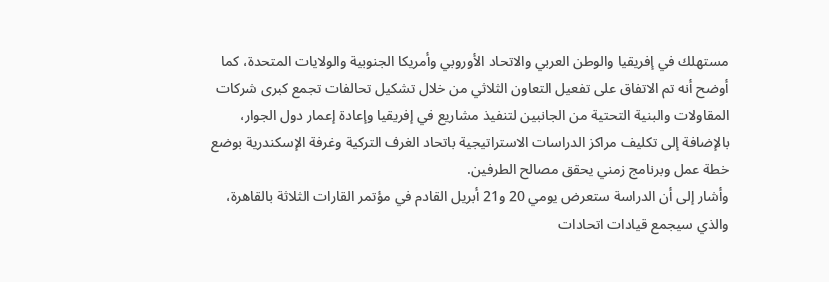مستهلك في إفريقيا والوطن العربي والاتحاد الأوروبي وأمريكا الجنوبية والولايات المتحدة، كما أوضح أنه تم الاتفاق على تفعيل التعاون الثلاثي من خلال تشكيل تحالفات تجمع كبرى شركات المقاولات والبنية التحتية من الجانبين لتنفيذ مشاريع في إفريقيا وإعادة إعمار دول الجوار، بالإضافة إلى تكليف مراكز الدراسات الاستراتيجية باتحاد الغرف التركية وغرفة الإسكندرية بوضع خطة عمل وبرنامج زمني يحقق مصالح الطرفين.
وأشار إلى أن الدراسة ستعرض يومي 20 و21 أبريل القادم في مؤتمر القارات الثلاثة بالقاهرة، والذي سيجمع قيادات اتحادات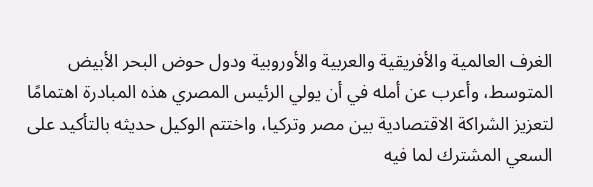الغرف العالمية والأفريقية والعربية والأوروبية ودول حوض البحر الأبيض المتوسط، وأعرب عن أمله في أن يولي الرئيس المصري هذه المبادرة اهتمامًا لتعزيز الشراكة الاقتصادية بين مصر وتركيا، واختتم الوكيل حديثه بالتأكيد على السعي المشترك لما فيه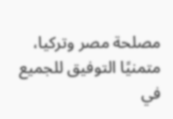مصلحة مصر وتركيا، متمنيًا التوفيق للجميع في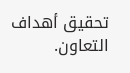تحقيق أهداف التعاون.